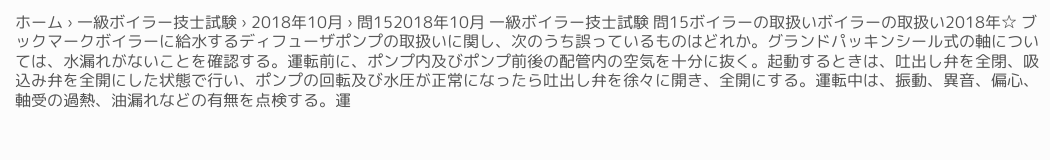ホーム › 一級ボイラー技士試験 › 2018年10月 › 問152018年10月 一級ボイラー技士試験 問15ボイラーの取扱いボイラーの取扱い2018年☆ ブックマークボイラーに給水するディフューザポンプの取扱いに関し、次のうち誤っているものはどれか。グランドパッキンシール式の軸については、水漏れがないことを確認する。運転前に、ポンプ内及びポンプ前後の配管内の空気を十分に抜く。起動するときは、吐出し弁を全閉、吸込み弁を全開にした状態で行い、ポンプの回転及び水圧が正常になったら吐出し弁を徐々に開き、全開にする。運転中は、振動、異音、偏心、軸受の過熱、油漏れなどの有無を点検する。運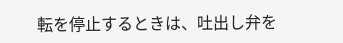転を停止するときは、吐出し弁を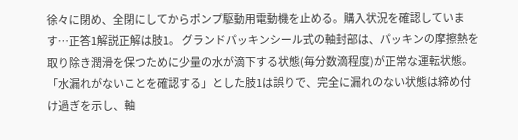徐々に閉め、全閉にしてからポンプ駆動用電動機を止める。購入状況を確認しています…正答1解説正解は肢1。 グランドパッキンシール式の軸封部は、パッキンの摩擦熱を取り除き潤滑を保つために少量の水が滴下する状態(毎分数滴程度)が正常な運転状態。 「水漏れがないことを確認する」とした肢1は誤りで、完全に漏れのない状態は締め付け過ぎを示し、軸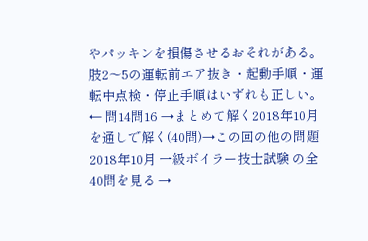やパッキンを損傷させるおそれがある。 肢2〜5の運転前エア抜き・起動手順・運転中点検・停止手順はいずれも正しい。← 問14問16 →まとめて解く2018年10月を通しで解く(40問)→この回の他の問題2018年10月 一級ボイラー技士試験 の全40問を見る →